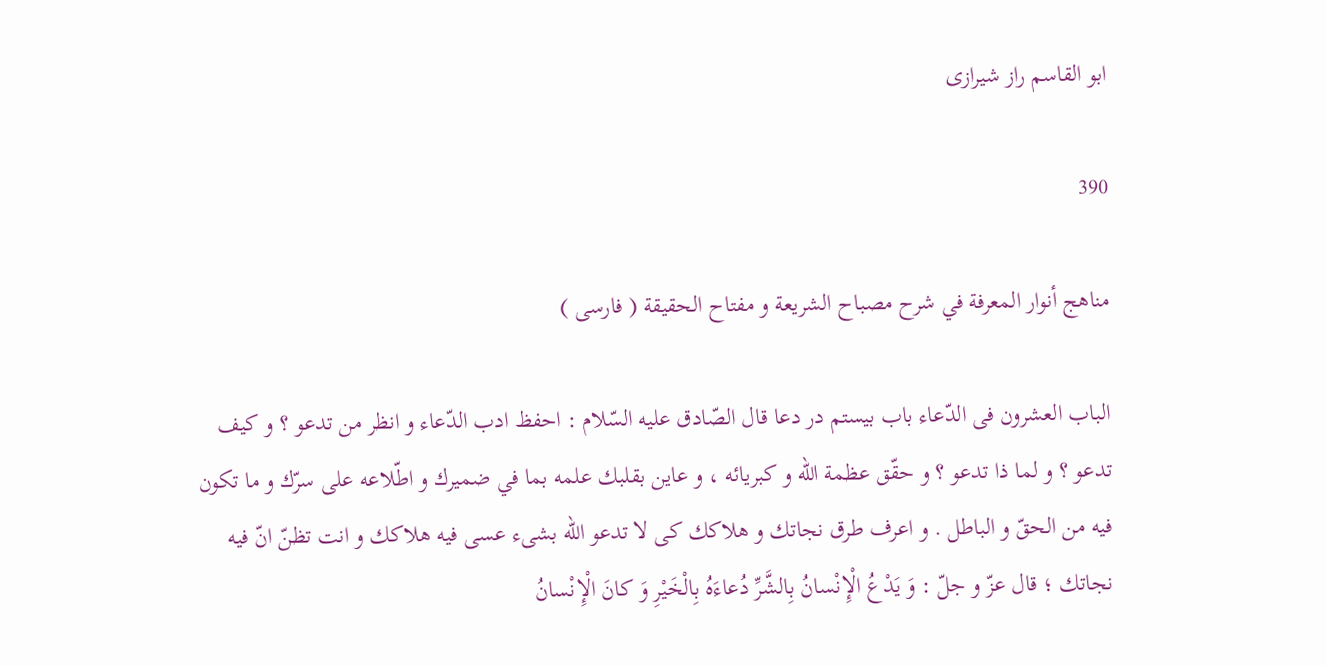ابو القاسم راز شيرازى

390

مناهج أنوار المعرفة في شرح مصباح الشريعة و مفتاح الحقيقة ( فارسى )

الباب العشرون فى الدّعاء باب بيستم در دعا قال الصّادق عليه السّلام : احفظ ادب الدّعاء و انظر من تدعو ؟ و كيف تدعو ؟ و لما ذا تدعو ؟ و حقّق عظمة اللّه و كبريائه ، و عاين بقلبك علمه بما في ضميرك و اطّلاعه على سرّك و ما تكون فيه من الحقّ و الباطل . و اعرف طرق نجاتك و هلاكك كى لا تدعو اللّه بشىء عسى فيه هلاكك و انت تظنّ انّ فيه نجاتك ؛ قال عزّ و جلّ : وَ يَدْعُ الْإِنْسانُ بِالشَّرِّ دُعاءَهُ بِالْخَيْرِ وَ كانَ الْإِنْسانُ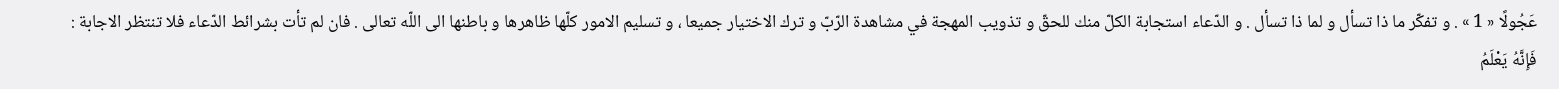عَجُولًا « 1 » . و تفكّر ما ذا تسأل و لما ذا تسأل . و الدّعاء استجابة الكلّ منك للحقّ و تذويب المهجة في مشاهدة الرّبّ و ترك الاختيار جميعا ، و تسليم الامور كلّها ظاهرها و باطنها الى اللّه تعالى . فان لم تأت بشرائط الدّعاء فلا تنتظر الاجابة : فَإِنَّهُ يَعْلَمُ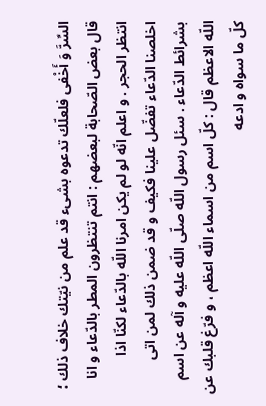السِّرَّ وَ أَخْفى فلعلّك تدعوه بشىء قد علم من نيّتك خلاف ذلك ؛ قال بعض الصّحابة لبعضهم : انتم تنتظرون المطر بالدّعاء و انا انتظر الحجر . و اعلم انّه لو لم يكن امرنا اللّه بالدّعاء لكنّا اذا اخلصنا الدّعاء تفضّل علينا فكيف و قد ضمن ذلك لمن اتى بشرائط الدّعاء . سئل رسول اللّه صلّى اللّه عليه و آله عن اسم اللّه الاعظم قال : كلّ اسم من اسماء اللّه اعظم ، و فرّغ قلبك عن كلّ ما سواه و ادعه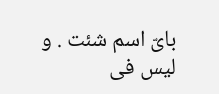باىّ اسم شئت . و ليس فى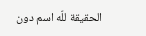الحقيقة للّه اسم دون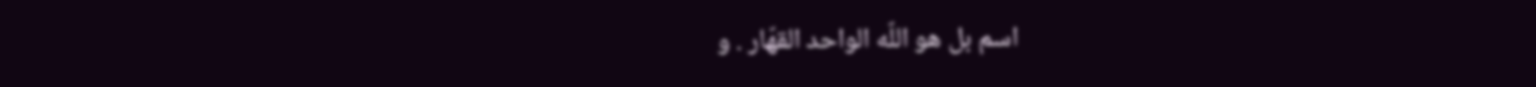اسم بل هو اللّه الواحد القهّار . و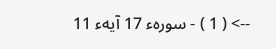--> ( 1 ) - سورهء 17 آيهء 11